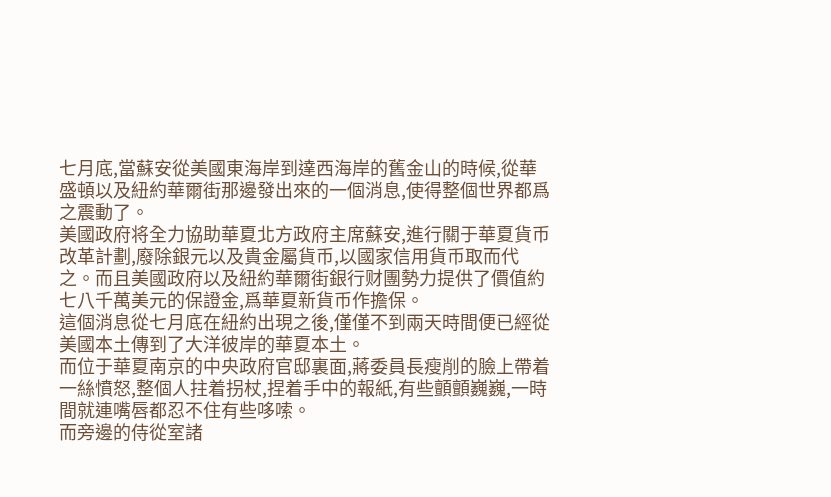七月底,當蘇安從美國東海岸到達西海岸的舊金山的時候,從華盛頓以及紐約華爾街那邊發出來的一個消息,使得整個世界都爲之震動了。
美國政府将全力協助華夏北方政府主席蘇安,進行關于華夏貨币改革計劃,廢除銀元以及貴金屬貨币,以國家信用貨币取而代之。而且美國政府以及紐約華爾街銀行财團勢力提供了價值約七八千萬美元的保證金,爲華夏新貨币作擔保。
這個消息從七月底在紐約出現之後,僅僅不到兩天時間便已經從美國本土傳到了大洋彼岸的華夏本土。
而位于華夏南京的中央政府官邸裏面,蔣委員長瘦削的臉上帶着一絲憤怒,整個人拄着拐杖,捏着手中的報紙,有些顫顫巍巍,一時間就連嘴唇都忍不住有些哆嗦。
而旁邊的侍從室諸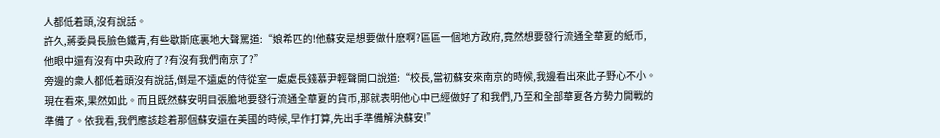人都低着頭,沒有說話。
許久,蔣委員長臉色鐵青,有些歇斯底裏地大聲罵道:“娘希匹的!他蘇安是想要做什麽啊?區區一個地方政府,竟然想要發行流通全華夏的紙币,他眼中還有沒有中央政府了?有沒有我們南京了?”
旁邊的衆人都低着頭沒有說話,倒是不遠處的侍從室一處處長錢慕尹輕聲開口說道:“校長,當初蘇安來南京的時候,我邊看出來此子野心不小。現在看來,果然如此。而且既然蘇安明目張膽地要發行流通全華夏的貨币,那就表明他心中已經做好了和我們,乃至和全部華夏各方勢力開戰的準備了。依我看,我們應該趁着那個蘇安還在美國的時候,早作打算,先出手準備解決蘇安!”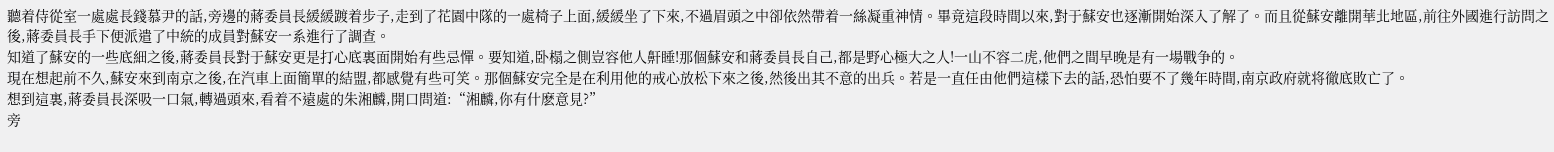聽着侍從室一處處長錢慕尹的話,旁邊的蔣委員長緩緩踱着步子,走到了花園中隊的一處椅子上面,緩緩坐了下來,不過眉頭之中卻依然帶着一絲凝重神情。畢竟這段時間以來,對于蘇安也逐漸開始深入了解了。而且從蘇安離開華北地區,前往外國進行訪問之後,蔣委員長手下便派遣了中統的成員對蘇安一系進行了調查。
知道了蘇安的一些底細之後,蔣委員長對于蘇安更是打心底裏面開始有些忌憚。要知道,卧榻之側豈容他人鼾睡!那個蘇安和蔣委員長自己,都是野心極大之人!一山不容二虎,他們之間早晚是有一場戰争的。
現在想起前不久,蘇安來到南京之後,在汽車上面簡單的結盟,都感覺有些可笑。那個蘇安完全是在利用他的戒心放松下來之後,然後出其不意的出兵。若是一直任由他們這樣下去的話,恐怕要不了幾年時間,南京政府就将徹底敗亡了。
想到這裏,蔣委員長深吸一口氣,轉過頭來,看着不遠處的朱湘麟,開口問道:“湘麟,你有什麽意見?”
旁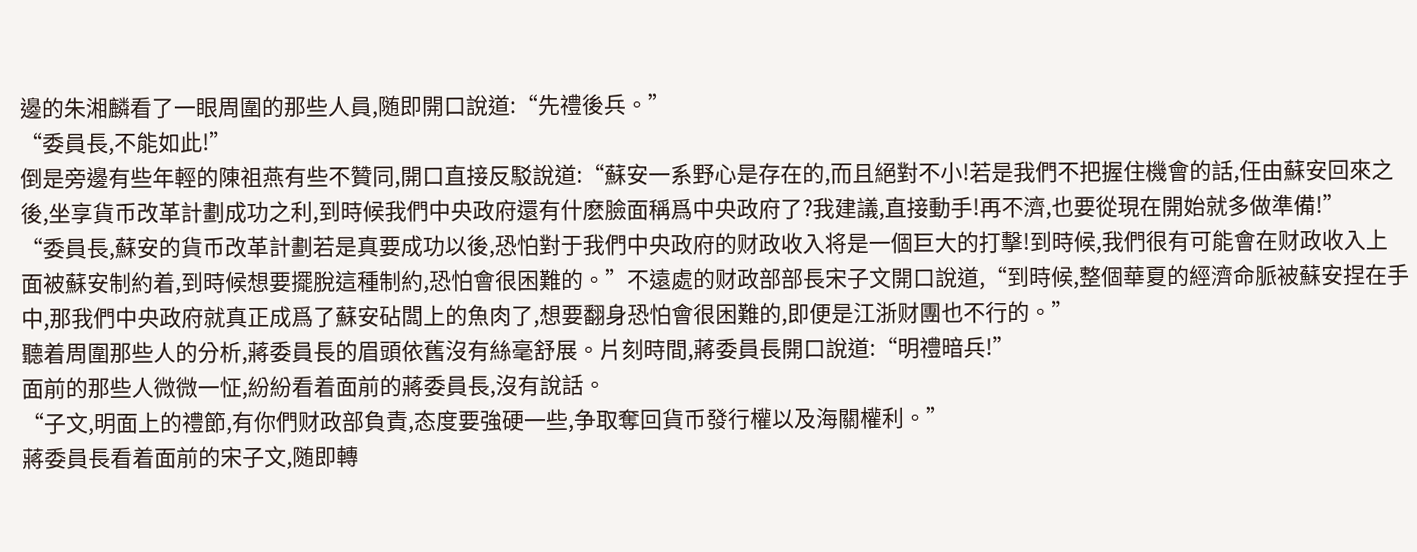邊的朱湘麟看了一眼周圍的那些人員,随即開口說道:“先禮後兵。”
“委員長,不能如此!”
倒是旁邊有些年輕的陳祖燕有些不贊同,開口直接反駁說道:“蘇安一系野心是存在的,而且絕對不小!若是我們不把握住機會的話,任由蘇安回來之後,坐享貨币改革計劃成功之利,到時候我們中央政府還有什麽臉面稱爲中央政府了?我建議,直接動手!再不濟,也要從現在開始就多做準備!”
“委員長,蘇安的貨币改革計劃若是真要成功以後,恐怕對于我們中央政府的财政收入将是一個巨大的打擊!到時候,我們很有可能會在财政收入上面被蘇安制約着,到時候想要擺脫這種制約,恐怕會很困難的。”不遠處的财政部部長宋子文開口說道,“到時候,整個華夏的經濟命脈被蘇安捏在手中,那我們中央政府就真正成爲了蘇安砧闆上的魚肉了,想要翻身恐怕會很困難的,即便是江浙财團也不行的。”
聽着周圍那些人的分析,蔣委員長的眉頭依舊沒有絲毫舒展。片刻時間,蔣委員長開口說道:“明禮暗兵!”
面前的那些人微微一怔,紛紛看着面前的蔣委員長,沒有說話。
“子文,明面上的禮節,有你們财政部負責,态度要強硬一些,争取奪回貨币發行權以及海關權利。”
蔣委員長看着面前的宋子文,随即轉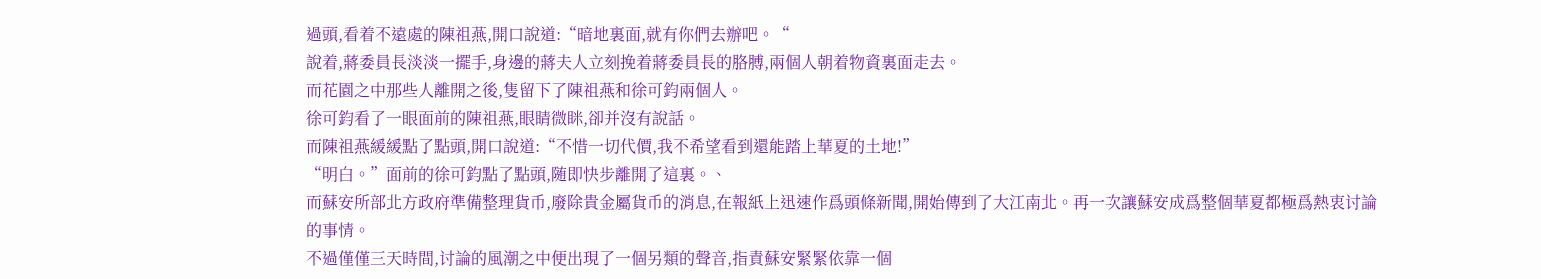過頭,看着不遠處的陳祖燕,開口說道:“暗地裏面,就有你們去辦吧。“
說着,蔣委員長淡淡一擺手,身邊的蔣夫人立刻挽着蔣委員長的胳膊,兩個人朝着物資裏面走去。
而花園之中那些人離開之後,隻留下了陳祖燕和徐可鈞兩個人。
徐可鈞看了一眼面前的陳祖燕,眼睛微眯,卻并沒有說話。
而陳祖燕緩緩點了點頭,開口說道:“不惜一切代價,我不希望看到還能踏上華夏的土地!”
“明白。”面前的徐可鈞點了點頭,随即快步離開了這裏。、
而蘇安所部北方政府準備整理貨币,廢除貴金屬貨币的消息,在報紙上迅速作爲頭條新聞,開始傳到了大江南北。再一次讓蘇安成爲整個華夏都極爲熱衷讨論的事情。
不過僅僅三天時間,讨論的風潮之中便出現了一個另類的聲音,指責蘇安緊緊依靠一個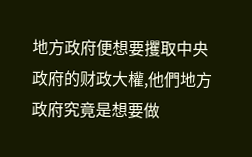地方政府便想要攫取中央政府的财政大權,他們地方政府究竟是想要做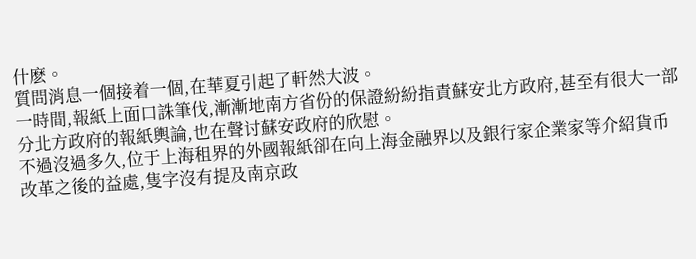什麽。
質問消息一個接着一個,在華夏引起了軒然大波。
一時間,報紙上面口誅筆伐,漸漸地南方省份的保證紛紛指責蘇安北方政府,甚至有很大一部分北方政府的報紙輿論,也在聲讨蘇安政府的欣慰。
不過沒過多久,位于上海租界的外國報紙卻在向上海金融界以及銀行家企業家等介紹貨币改革之後的益處,隻字沒有提及南京政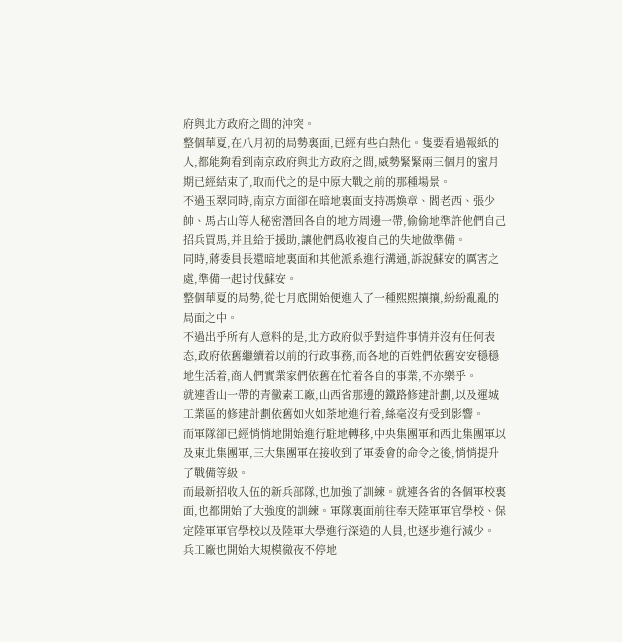府與北方政府之間的沖突。
整個華夏,在八月初的局勢裏面,已經有些白熱化。隻要看過報紙的人,都能夠看到南京政府與北方政府之間,威勢緊緊兩三個月的蜜月期已經結束了,取而代之的是中原大戰之前的那種場景。
不過玉翠同時,南京方面卻在暗地裏面支持馮煥章、閻老西、張少帥、馬占山等人秘密潛回各自的地方周邊一帶,偷偷地準許他們自己招兵買馬,并且給于援助,讓他們爲收複自己的失地做準備。
同時,蔣委員長還暗地裏面和其他派系進行溝通,訴說蘇安的厲害之處,準備一起讨伐蘇安。
整個華夏的局勢,從七月底開始便進入了一種熙熙攘攘,紛紛亂亂的局面之中。
不過出乎所有人意料的是,北方政府似乎對這件事情并沒有任何表态,政府依舊繼續着以前的行政事務,而各地的百姓們依舊安安穩穩地生活着,商人們實業家們依舊在忙着各自的事業,不亦樂乎。
就連香山一帶的青黴素工廠,山西省那邊的鐵路修建計劃,以及運城工業區的修建計劃依舊如火如荼地進行着,絲毫沒有受到影響。
而軍隊卻已經悄悄地開始進行駐地轉移,中央集團軍和西北集團軍以及東北集團軍,三大集團軍在接收到了軍委會的命令之後,悄悄提升了戰備等級。
而最新招收入伍的新兵部隊,也加強了訓練。就連各省的各個軍校裏面,也都開始了大強度的訓練。軍隊裏面前往奉天陸軍軍官學校、保定陸軍軍官學校以及陸軍大學進行深造的人員,也逐步進行減少。
兵工廠也開始大規模徹夜不停地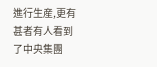進行生産,更有甚者有人看到了中央集團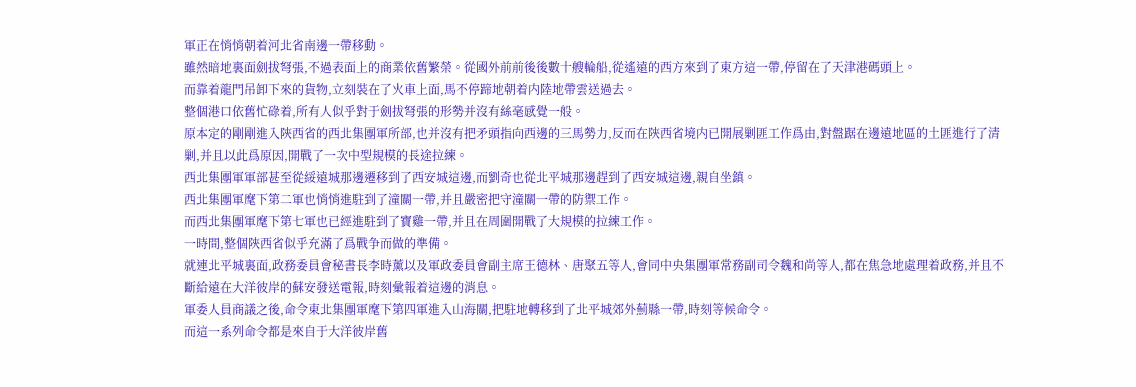軍正在悄悄朝着河北省南邊一帶移動。
雖然暗地裏面劍拔弩張,不過表面上的商業依舊繁榮。從國外前前後後數十艘輪船,從遙遠的西方來到了東方這一帶,停留在了天津港碼頭上。
而靠着龍門吊卸下來的貨物,立刻裝在了火車上面,馬不停蹄地朝着内陸地帶雲送過去。
整個港口依舊忙碌着,所有人似乎對于劍拔弩張的形勢并沒有絲毫感覺一般。
原本定的剛剛進入陝西省的西北集團軍所部,也并沒有把矛頭指向西邊的三馬勢力,反而在陝西省境内已開展剿匪工作爲由,對盤踞在邊遠地區的土匪進行了清剿,并且以此爲原因,開戰了一次中型規模的長途拉練。
西北集團軍軍部甚至從綏遠城那邊遷移到了西安城這邊,而劉奇也從北平城那邊趕到了西安城這邊,親自坐鎮。
西北集團軍麾下第二軍也悄悄進駐到了潼關一帶,并且嚴密把守潼關一帶的防禦工作。
而西北集團軍麾下第七軍也已經進駐到了寶雞一帶,并且在周圍開戰了大規模的拉練工作。
一時間,整個陝西省似乎充滿了爲戰争而做的準備。
就連北平城裏面,政務委員會秘書長李時薰以及軍政委員會副主席王德林、唐聚五等人,會同中央集團軍常務副司令魏和尚等人,都在焦急地處理着政務,并且不斷給遠在大洋彼岸的蘇安發送電報,時刻彙報着這邊的消息。
軍委人員商議之後,命令東北集團軍麾下第四軍進入山海關,把駐地轉移到了北平城郊外薊縣一帶,時刻等候命令。
而這一系列命令都是來自于大洋彼岸舊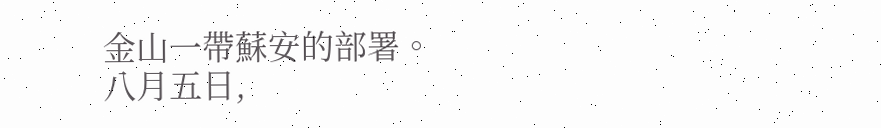金山一帶蘇安的部署。
八月五日,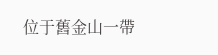位于舊金山一帶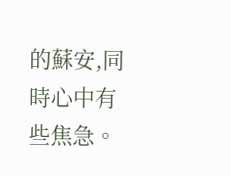的蘇安,同時心中有些焦急。